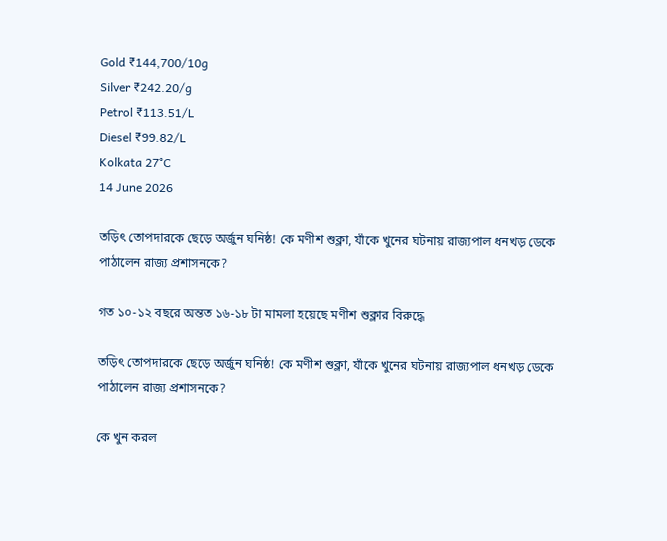Gold ₹144,700/10g
Silver ₹242.20/g
Petrol ₹113.51/L
Diesel ₹99.82/L
Kolkata 27°C
14 June 2026

তড়িৎ তোপদারকে ছেড়ে অর্জুন ঘনিষ্ঠ! কে মণীশ শুক্লা, যাঁকে খুনের ঘটনায় রাজ্যপাল ধনখড় ডেকে পাঠালেন রাজ্য প্রশাসনকে?

গত ১০-১২ বছরে অন্তত ১৬-১৮ টা মামলা হয়েছে মণীশ শুক্লার বিরুদ্ধে

তড়িৎ তোপদারকে ছেড়ে অর্জুন ঘনিষ্ঠ! কে মণীশ শুক্লা, যাঁকে খুনের ঘটনায় রাজ্যপাল ধনখড় ডেকে পাঠালেন রাজ্য প্রশাসনকে?

কে খুন করল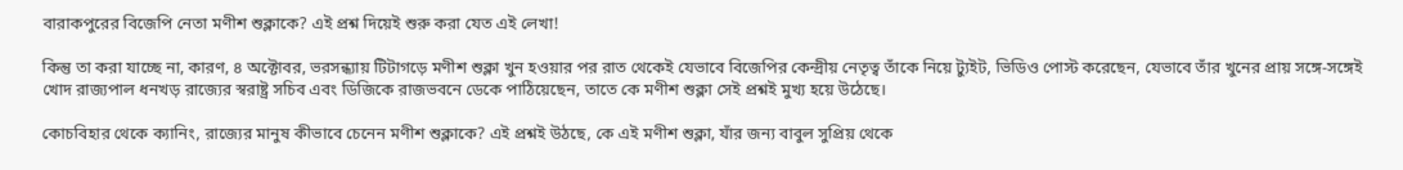বারাকপুরের বিজেপি নেতা মণীশ শুক্লাকে? এই প্রশ্ন দিয়েই শুরু করা যেত এই লেখা!

কিন্তু তা করা যাচ্ছে না, কারণ, ৪ অক্টোবর, ভরসন্ধ্যায় টিটাগড়ে মণীশ শুক্লা খুন হওয়ার পর রাত থেকেই যেভাবে বিজেপির কেন্দ্রীয় নেতৃত্ব তাঁকে নিয়ে ট্যুইট, ভিডিও পোস্ট করেছেন, যেভাবে তাঁর খুনের প্রায় সঙ্গে-সঙ্গেই খোদ রাজ্যপাল ধনখড় রাজ্যের স্বরাষ্ট্র সচিব এবং ডিজিকে রাজভবনে ডেকে পাঠিয়েছেন, তাতে কে মণীশ শুক্লা সেই প্রশ্নই মুখ্য হয়ে উঠেছে।

কোচবিহার থেকে ক্যানিং, রাজ্যের মানুষ কীভাবে চেনেন মণীশ শুক্লাকে? এই প্রশ্নই উঠছে, কে এই মণীশ শুক্লা, যাঁর জন্য বাবুল সুপ্রিয় থেকে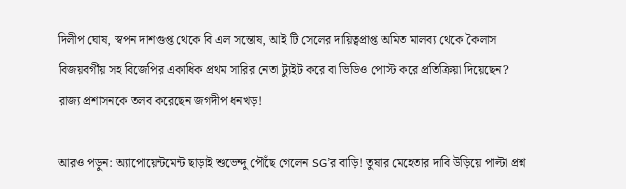দিলীপ ঘোষ, স্বপন দাশগুপ্ত থেকে বি এল সন্তোষ, আই টি সেলের দায়িত্বপ্রাপ্ত অমিত মালব্য থেকে কৈলাস বিজয়বর্গীয় সহ বিজেপির একাধিক প্রথম সারির নেতা ট্যুইট করে বা ভিডিও পোস্ট করে প্রতিক্রিয়া দিয়েছেন? রাজ্য প্রশাসনকে তলব করেছেন জগদীপ ধনখড়!

আরও পড়ুন: অ্যাপোয়েন্টমেন্ট ছাড়াই শুভেন্দু পৌঁছে গেলেন SG’র বাড়ি! তুষার মেহেতার দাবি উড়িয়ে পাল্টা প্রশ্ন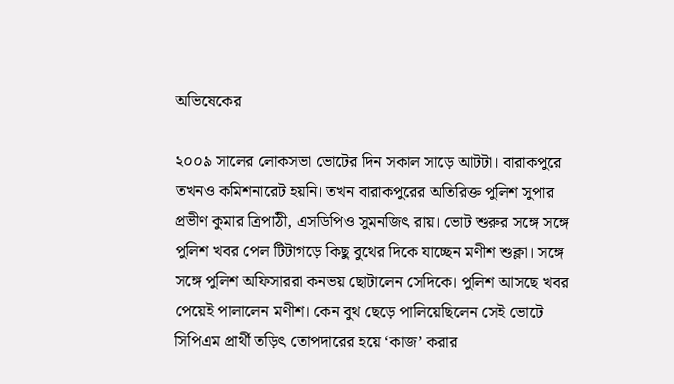অভিষেকের

২০০৯ সালের লোকসভা ভোটের দিন সকাল সাড়ে আটটা। বারাকপুরে তখনও কমিশনারেট হয়নি। তখন বারাকপুরের অতিরিক্ত পুলিশ সুপার প্রভীণ কুমার ত্রিপাঠী, এসডিপিও সুমনজিৎ রায়। ভোট শুরুর সঙ্গে সঙ্গে পুলিশ খবর পেল টিটাগড়ে কিছু বুথের দিকে যাচ্ছেন মণীশ শুক্লা। সঙ্গে সঙ্গে পুলিশ অফিসাররা কনভয় ছোটালেন সেদিকে। পুলিশ আসছে খবর পেয়েই পালালেন মণীশ। কেন বুথ ছেড়ে পালিয়েছিলেন সেই ভোটে সিপিএম প্রার্থী তড়িৎ তোপদারের হয়ে ‘কাজ’ করার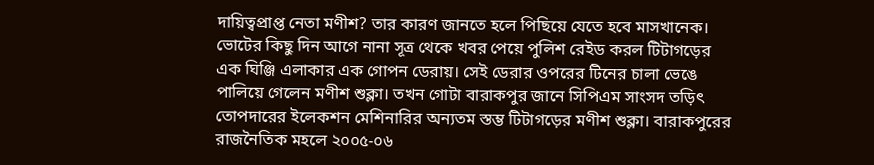দায়িত্বপ্রাপ্ত নেতা মণীশ? তার কারণ জানতে হলে পিছিয়ে যেতে হবে মাসখানেক। ভোটের কিছু দিন আগে নানা সূত্র থেকে খবর পেয়ে পুলিশ রেইড করল টিটাগড়ের এক ঘিঞ্জি এলাকার এক গোপন ডেরায়। সেই ডেরার ওপরের টিনের চালা ভেঙে পালিয়ে গেলেন মণীশ শুক্লা। তখন গোটা বারাকপুর জানে সিপিএম সাংসদ তড়িৎ তোপদারের ইলেকশন মেশিনারির অন্যতম স্তম্ভ টিটাগড়ের মণীশ শুক্লা। বারাকপুরের রাজনৈতিক মহলে ২০০৫-০৬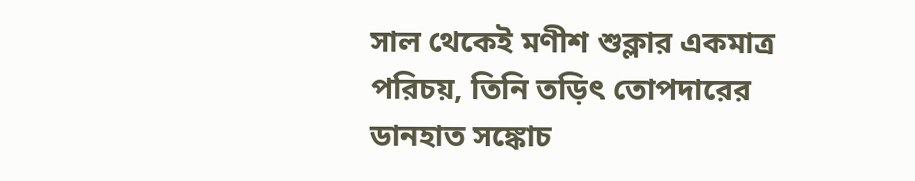সাল থেকেই মণীশ শুক্লার একমাত্র পরিচয়, তিনি তড়িৎ তোপদারের ডানহাত সঙ্কোচ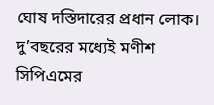ঘোষ দস্তিদারের প্রধান লোক। দু’বছরের মধ্যেই মণীশ সিপিএমের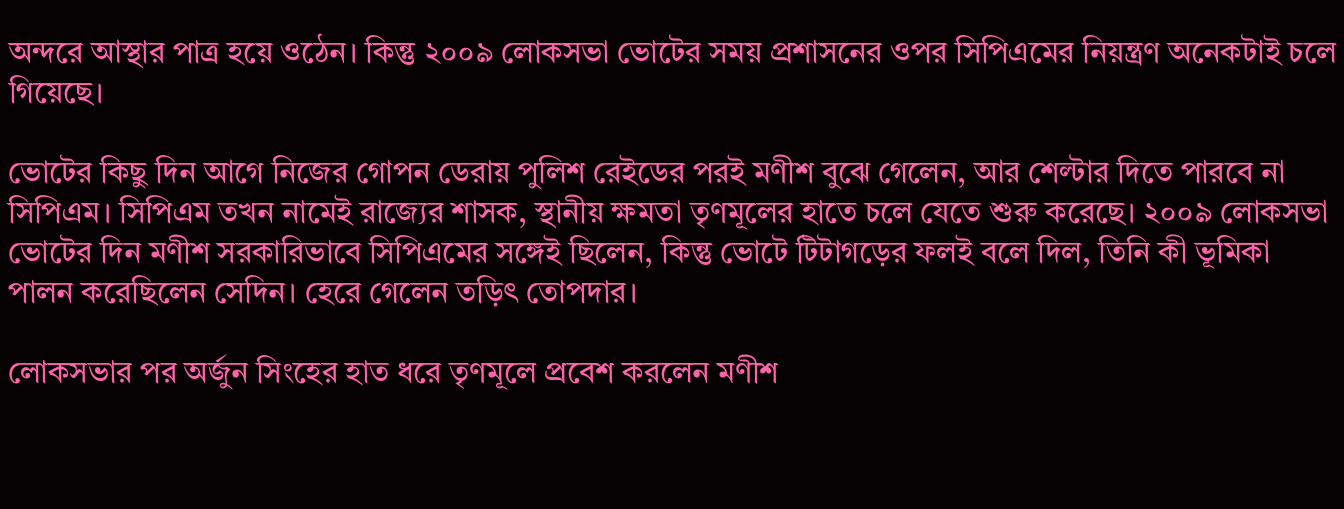অন্দরে আস্থার পাত্র হয়ে ওঠেন। কিন্তু ২০০৯ লোকসভা ভোটের সময় প্রশাসনের ওপর সিপিএমের নিয়ন্ত্রণ অনেকটাই চলে গিয়েছে।

ভোটের কিছু দিন আগে নিজের গোপন ডেরায় পুলিশ রেইডের পরই মণীশ বুঝে গেলেন, আর শেল্টার দিতে পারবে না সিপিএম। সিপিএম তখন নামেই রাজ্যের শাসক, স্থানীয় ক্ষমতা তৃণমূলের হাতে চলে যেতে শুরু করেছে। ২০০৯ লোকসভা ভোটের দিন মণীশ সরকারিভাবে সিপিএমের সঙ্গেই ছিলেন, কিন্তু ভোটে টিটাগড়ের ফলই বলে দিল, তিনি কী ভূমিকা পালন করেছিলেন সেদিন। হেরে গেলেন তড়িৎ তোপদার।

লোকসভার পর অর্জুন সিংহের হাত ধরে তৃণমূলে প্রবেশ করলেন মণীশ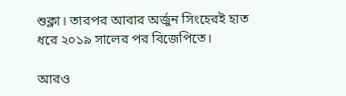শুক্লা। তারপর আবার অর্জুন সিংহেরই হাত ধরে ২০১৯ সালের পর বিজেপিতে।

আরও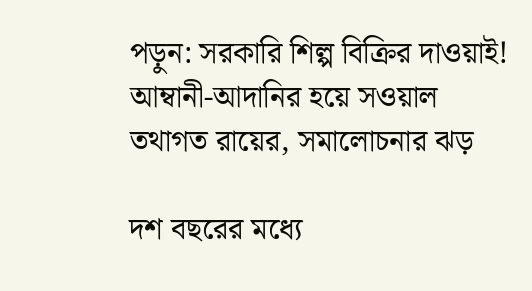পড়ুন: সরকারি শিল্প বিক্রির দাওয়াই! আম্বানী-আদানির হয়ে সওয়াল তথাগত রায়ের, সমালোচনার ঝড়

দশ বছরের মধ্যে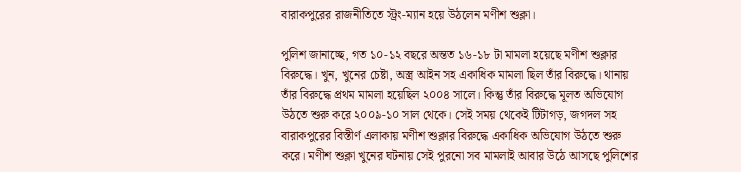বারাকপুরের রাজনীতিতে স্ট্রং-ম্যান হয়ে উঠলেন মণীশ শুক্লা।

পুলিশ জানাচ্ছে, গত ১০-১২ বছরে অন্তত ১৬-১৮ টা মামলা হয়েছে মণীশ শুক্লার বিরুদ্ধে। খুন, খুনের চেষ্টা, অস্ত্র আইন সহ একাধিক মামলা ছিল তাঁর বিরুদ্ধে। থানায় তাঁর বিরুদ্ধে প্রথম মামলা হয়েছিল ২০০৪ সালে। কিন্তু তাঁর বিরুদ্ধে মূলত অভিযোগ উঠতে শুরু করে ২০০৯-১০ সাল থেকে। সেই সময় থেকেই টিটাগড়, জগদল সহ বারাকপুরের বিস্তীর্ণ এলাকায় মণীশ শুক্লার বিরুদ্ধে একাধিক অভিযোগ উঠতে শুরু করে। মণীশ শুক্লা খুনের ঘটনায় সেই পুরনো সব মামলাই আবার উঠে আসছে পুলিশের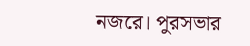নজরে। পুরসভার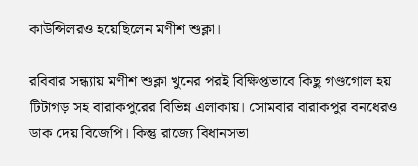কাউন্সিলরও হয়েছিলেন মণীশ শুক্লা।

রবিবার সন্ধ্যায় মণীশ শুক্লা খুনের পরই বিক্ষিপ্তভাবে কিছু গণ্ডগোল হয় টিটাগড় সহ বারাকপুরের বিভিন্ন এলাকায়। সোমবার বারাকপুর বনধেরও ডাক দেয় বিজেপি। কিন্তু রাজ্যে বিধানসভা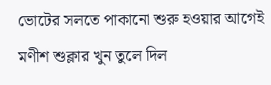ভোটের সলতে পাকানো শুরু হওয়ার আগেই মণীশ শুক্লার খুন তুলে দিল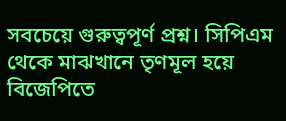সবচেয়ে গুরুত্বপূর্ণ প্রশ্ন। সিপিএম থেকে মাঝখানে তৃণমূল হয়ে বিজেপিতে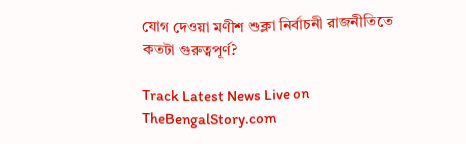যোগ দেওয়া মণীশ শুক্লা নির্বাচনী রাজনীতিতে কতটা গুরুত্বপূর্ণ?

Track Latest News Live on TheBengalStory.com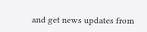and get news updates from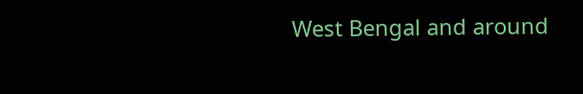West Bengal and around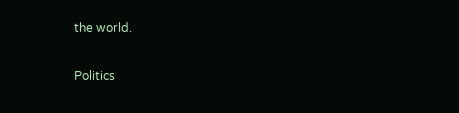the world.

Politics